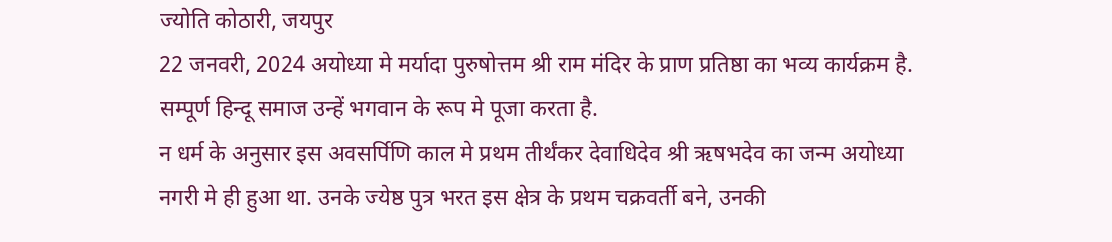ज्योति कोठारी, जयपुर
22 जनवरी, 2024 अयोध्या मे मर्यादा पुरुषोत्तम श्री राम मंदिर के प्राण प्रतिष्ठा का भव्य कार्यक्रम है. सम्पूर्ण हिन्दू समाज उन्हें भगवान के रूप मे पूजा करता है.
न धर्म के अनुसार इस अवसर्पिणि काल मे प्रथम तीर्थंकर देवाधिदेव श्री ऋषभदेव का जन्म अयोध्या नगरी मे ही हुआ था. उनके ज्येष्ठ पुत्र भरत इस क्षेत्र के प्रथम चक्रवर्ती बने, उनकी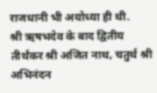राजधानी भी अयोध्या ही थी.
श्री ऋषभदेव के बाद द्वितीय तीर्थंकर श्री अजित नाथ, चतुर्थ श्री अभिनंदन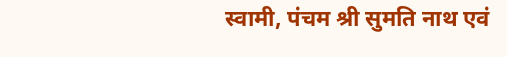स्वामी, पंचम श्री सुमति नाथ एवं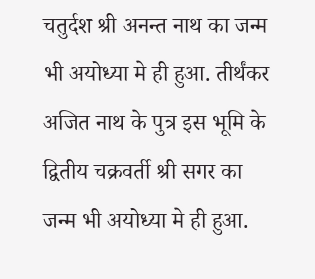चतुर्दश श्री अनन्त नाथ का जन्म भी अयोध्या मे ही हुआ. तीर्थंकर अजित नाथ के पुत्र इस भूमि के द्वितीय चक्रवर्ती श्री सगर का जन्म भी अयोध्या मे ही हुआ.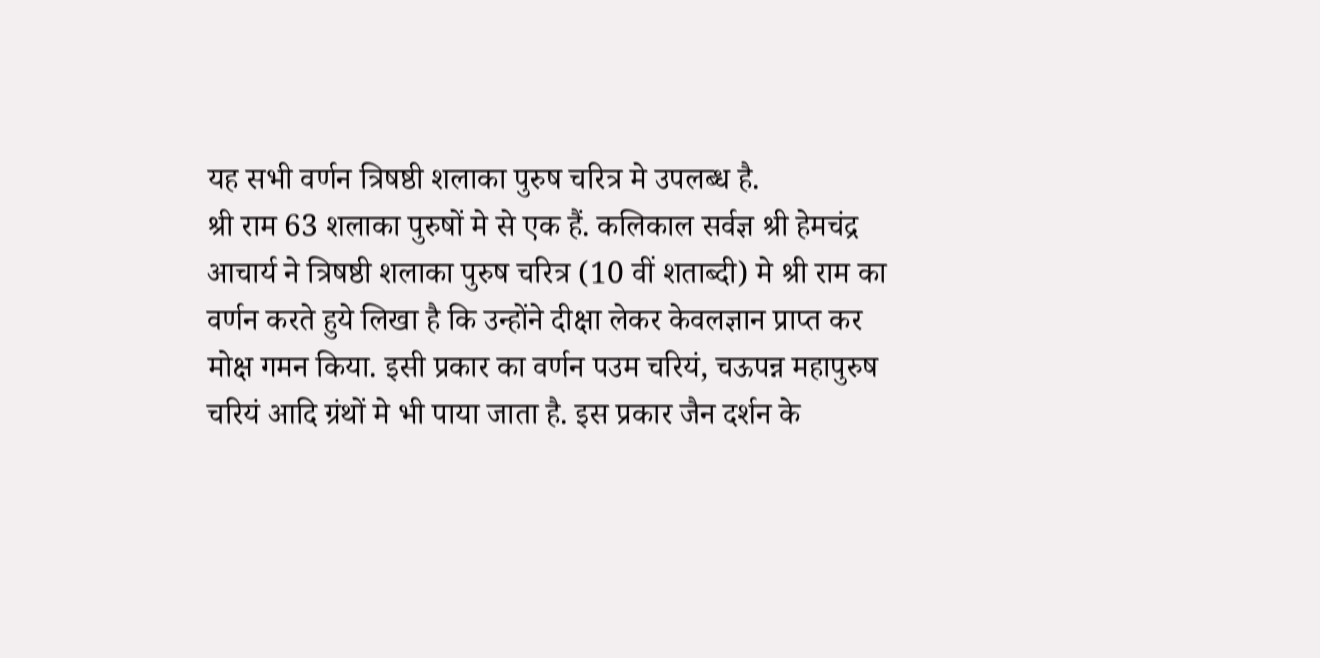यह सभी वर्णन त्रिषष्ठी शलाका पुरुष चरित्र मे उपलब्ध है.
श्री राम 63 शलाका पुरुषों मे से एक हैं. कलिकाल सर्वज्ञ श्री हेमचंद्र आचार्य ने त्रिषष्ठी शलाका पुरुष चरित्र (10 वीं शताब्दी) मे श्री राम का वर्णन करते हुये लिखा है कि उन्होंने दीक्षा लेकर केवलज्ञान प्राप्त कर मोक्ष गमन किया. इसी प्रकार का वर्णन पउम चरियं, चऊपन्न महापुरुष चरियं आदि ग्रंथों मे भी पाया जाता है. इस प्रकार जैन दर्शन के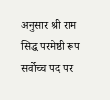अनुसार श्री राम सिद्ध परमेष्ठी रूप सर्वोच्च पद पर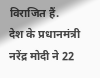विराजित हैं.
देश के प्रधानमंत्री नरेंद्र मोदी ने 22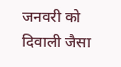जनवरी को दिवाली जैसा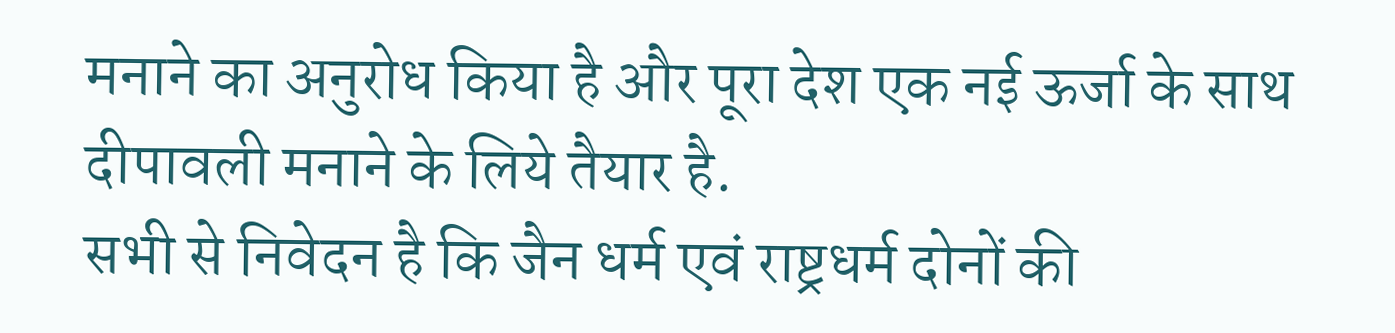मनाने का अनुरोध किया है और पूरा देश एक नई ऊर्जा के साथ दीपावली मनाने के लिये तैयार है.
सभी से निवेदन है कि जैन धर्म एवं राष्ट्रधर्म दोनों की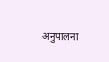अनुपालना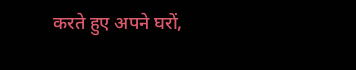करते हुए अपने घरों,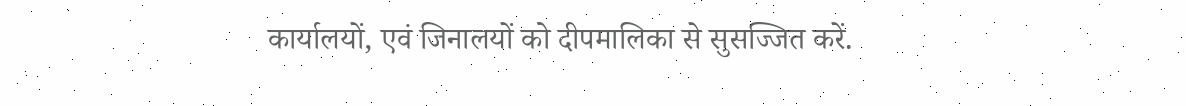कार्यालयों, एवं जिनालयों को दीपमालिका से सुसज्जित करें.